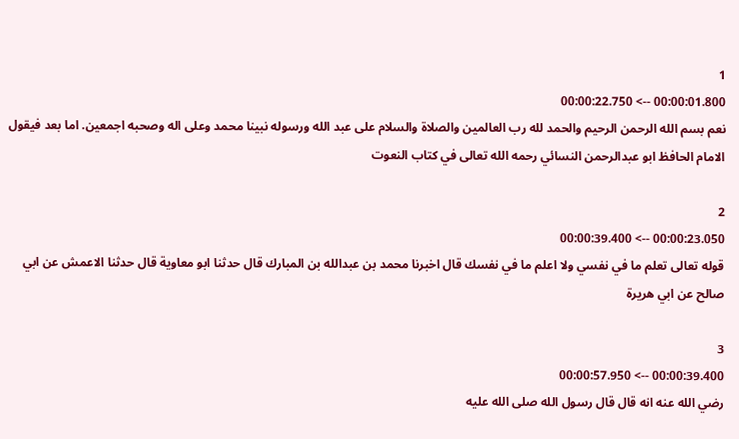1
00:00:01.800 --> 00:00:22.750
نعم بسم الله الرحمن الرحيم والحمد لله رب العالمين والصلاة والسلام على عبد الله ورسوله نبينا محمد وعلى اله وصحبه اجمعين. اما بعد فيقول الامام الحافظ ابو عبدالرحمن النسائي رحمه الله تعالى في كتاب النعوت

2
00:00:23.050 --> 00:00:39.400
قوله تعالى تعلم ما في نفسي ولا اعلم ما في نفسك قال اخبرنا محمد بن عبدالله بن المبارك قال حدثنا ابو معاوية قال حدثنا الاعمش عن ابي صالح عن ابي هريرة

3
00:00:39.400 --> 00:00:57.950
رضي الله عنه انه قال قال رسول الله صلى الله عليه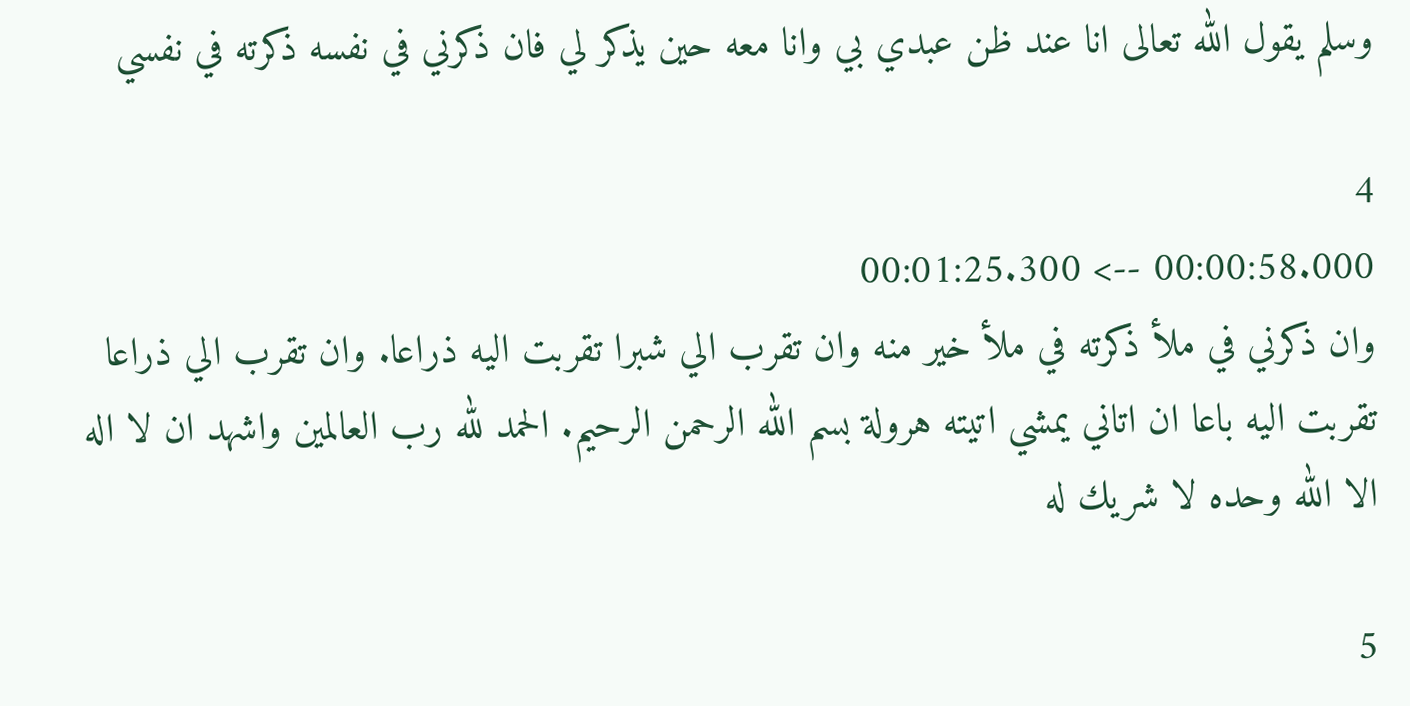وسلم يقول الله تعالى انا عند ظن عبدي بي وانا معه حين يذكر لي فان ذكرني في نفسه ذكرته في نفسي

4
00:00:58.000 --> 00:01:25.300
وان ذكرني في ملأ ذكرته في ملأ خير منه وان تقرب الي شبرا تقربت اليه ذراعا. وان تقرب الي ذراعا تقربت اليه باعا ان اتاني يمشي اتيته هرولة بسم الله الرحمن الرحيم. الحمد لله رب العالمين واشهد ان لا اله الا الله وحده لا شريك له

5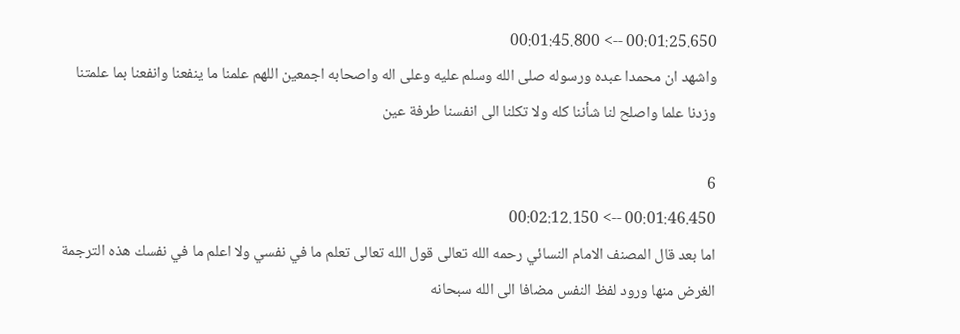00:01:25.650 --> 00:01:45.800
واشهد ان محمدا عبده ورسوله صلى الله وسلم عليه وعلى اله واصحابه اجمعين اللهم علمنا ما ينفعنا وانفعنا بما علمتنا وزدنا علما واصلح لنا شأننا كله ولا تكلنا الى انفسنا طرفة عين

6
00:01:46.450 --> 00:02:12.150
اما بعد قال المصنف الامام النسائي رحمه الله تعالى قول الله تعالى تعلم ما في نفسي ولا اعلم ما في نفسك هذه الترجمة الغرض منها ورود لفظ النفس مضافا الى الله سبحانه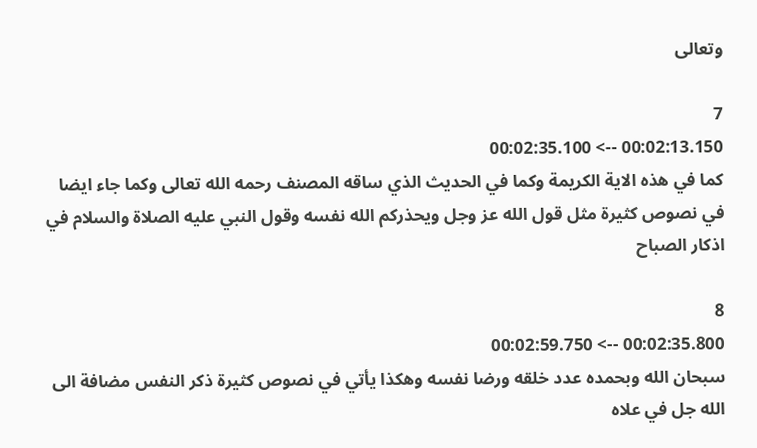وتعالى

7
00:02:13.150 --> 00:02:35.100
كما في هذه الاية الكريمة وكما في الحديث الذي ساقه المصنف رحمه الله تعالى وكما جاء ايضا في نصوص كثيرة مثل قول الله عز وجل ويحذركم الله نفسه وقول النبي عليه الصلاة والسلام في اذكار الصباح

8
00:02:35.800 --> 00:02:59.750
سبحان الله وبحمده عدد خلقه ورضا نفسه وهكذا يأتي في نصوص كثيرة ذكر النفس مضافة الى الله جل في علاه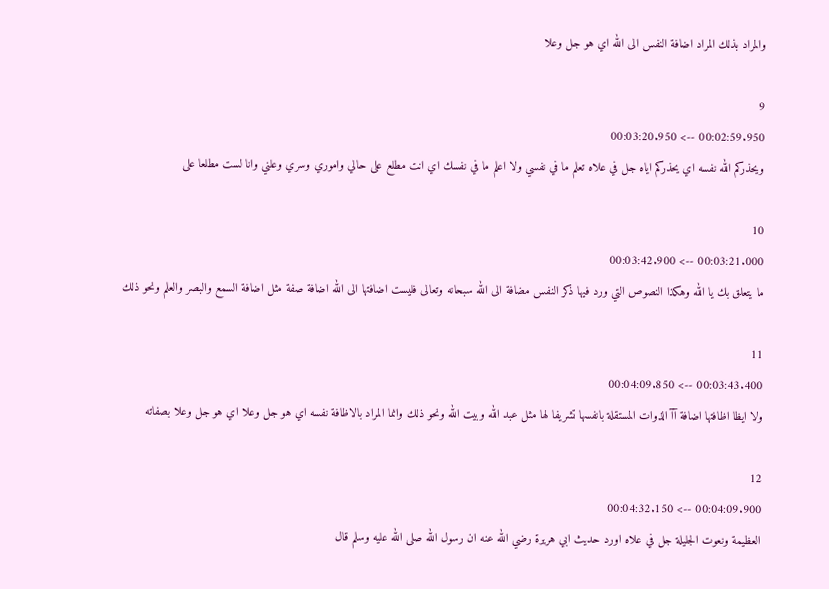والمراد بذلك المراد اضافة النفس الى الله اي هو جل وعلا

9
00:02:59.950 --> 00:03:20.950
ويحذركم الله نفسه اي يحذركم اياه جل في علاه تعلم ما في نفسي ولا اعلم ما في نفسك اي انت مطلع على حالي واموري وسري وعلني وانا لست مطلعا على

10
00:03:21.000 --> 00:03:42.900
ما يتعلق بك يا الله وهكذا النصوص التي ورد فيها ذكر النفس مضافة الى الله سبحانه وتعالى فليست اضافتها الى الله اضافة صفة مثل اضافة السمع والبصر والعلم ونحو ذلك

11
00:03:43.400 --> 00:04:09.850
ولا ايظا اظافتها اضافة آآ الذوات المستقلة بانفسها تشريفا لها مثل عبد الله وبيت الله ونحو ذلك وانما المراد بالاظافة نفسه اي هو جل وعلا اي هو جل وعلا بصفاته

12
00:04:09.900 --> 00:04:32.150
العظيمة ونعوت الجليلة جل في علاه اورد حديث ابي هريرة رضي الله عنه ان رسول الله صلى الله عليه وسلم قال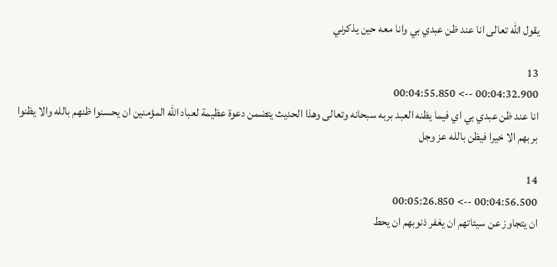يقول الله تعالى انا عند ظن عبدي بي وانا معه حين يذكرني

13
00:04:32.900 --> 00:04:55.850
انا عند ظن عبدي بي اي فيما يظنه العبد بربه سبحانه وتعالى وهذا الحديث يتضمن دعوة عظيمة لعباد الله المؤمنين ان يحسنوا ظنهم بالله والا يظنوا بربهم الا خيرا فيظن بالله عز وجل

14
00:04:56.500 --> 00:05:26.850
ان يتجاوز عن سيئاتهم ان يغفر ذنوبهم ان يحط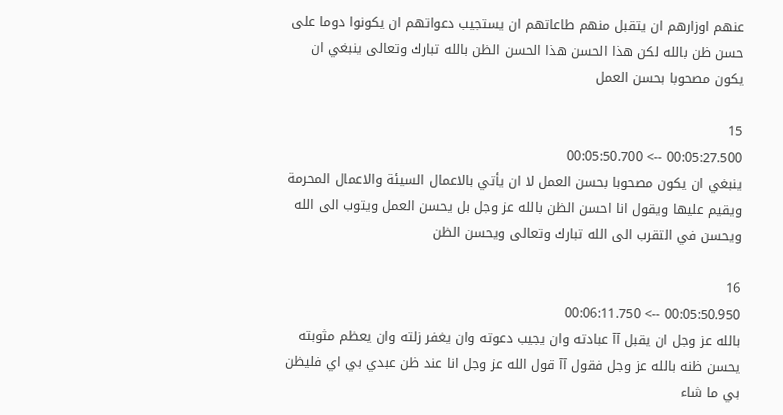عنهم اوزارهم ان يتقبل منهم طاعاتهم ان يستجيب دعواتهم ان يكونوا دوما على حسن ظن بالله لكن هذا الحسن هذا الحسن الظن بالله تبارك وتعالى ينبغي ان يكون مصحوبا بحسن العمل

15
00:05:27.500 --> 00:05:50.700
ينبغي ان يكون مصحوبا بحسن العمل لا ان يأتي بالاعمال السيئة والاعمال المحرمة ويقيم عليها ويقول انا احسن الظن بالله عز وجل بل يحسن العمل ويتوب الى الله ويحسن في التقرب الى الله تبارك وتعالى ويحسن الظن

16
00:05:50.950 --> 00:06:11.750
بالله عز وجل ان يقبل آآ عبادته وان يجيب دعوته وان يغفر زلته وان يعظم مثوبته يحسن ظنه بالله عز وجل فقول آآ قول الله عز وجل انا عند ظن عبدي بي اي فليظن بي ما شاء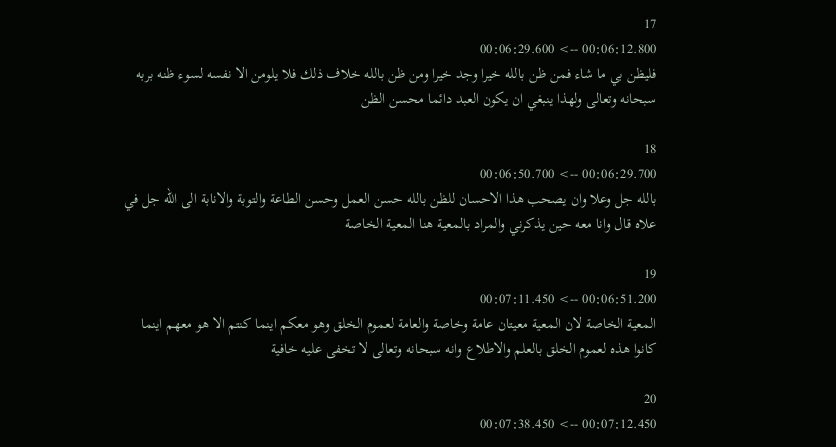17
00:06:12.800 --> 00:06:29.600
فليظن بي ما شاء فمن ظن بالله خيرا وجد خيرا ومن ظن بالله خلاف ذلك فلا يلومن الا نفسه لسوء ظنه بربه سبحانه وتعالى ولهذا ينبغي ان يكون العبد دائما محسن الظن

18
00:06:29.700 --> 00:06:50.700
بالله جل وعلا وان يصحب هذا الاحسان للظن بالله حسن العمل وحسن الطاعة والتوبة والانابة الى الله جل في علاه قال وانا معه حين يذكرني والمراد بالمعية هنا المعية الخاصة

19
00:06:51.200 --> 00:07:11.450
المعية الخاصة لان المعية معيتان عامة وخاصة والعامة لعموم الخلق وهو معكم اينما كنتم الا هو معهم اينما كانوا هذه لعموم الخلق بالعلم والاطلاع وانه سبحانه وتعالى لا تخفى عليه خافية

20
00:07:12.450 --> 00:07:38.450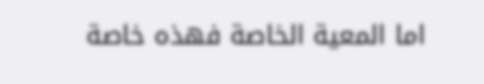اما المعية الخاصة فهذه خاصة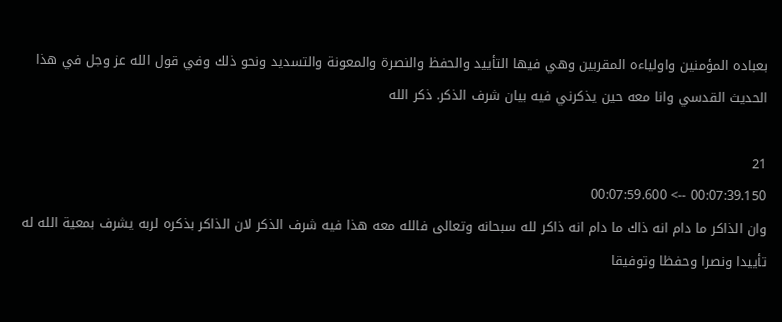بعباده المؤمنين واولياءه المقربين وهي فيها التأييد والحفظ والنصرة والمعونة والتسديد ونحو ذلك وفي قول الله عز وجل في هذا الحديث القدسي وانا معه حين يذكرني فيه بيان شرف الذكر. ذكر الله

21
00:07:39.150 --> 00:07:59.600
وان الذاكر ما دام انه ذاك ما دام انه ذاكر لله سبحانه وتعالى فالله معه هذا فيه شرف الذكر لان الذاكر بذكره لربه يشرف بمعية الله له تأييدا ونصرا وحفظا وتوفيقا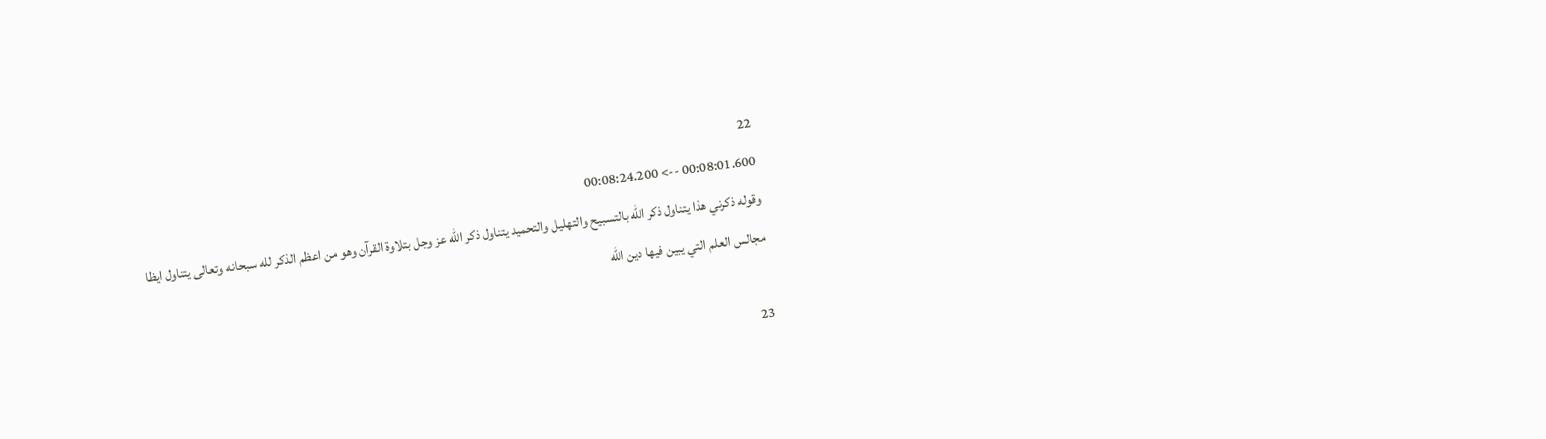22
00:08:01.600 --> 00:08:24.200
وقوله ذكرني هذا يتناول ذكر الله بالتسبيح والتهليل والتحميد يتناول ذكر الله عز وجل بتلاوة القرآن وهو من اعظم الذكر لله سبحانه وتعالى يتناول ايظا مجالس العلم التي يبين فيها دين الله

23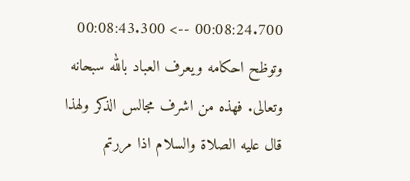00:08:24.700 --> 00:08:43.300
وتوظح احكامه ويعرف العباد بالله سبحانه وتعالى. فهذه من اشرف مجالس الذكر ولهذا قال عليه الصلاة والسلام اذا مررتم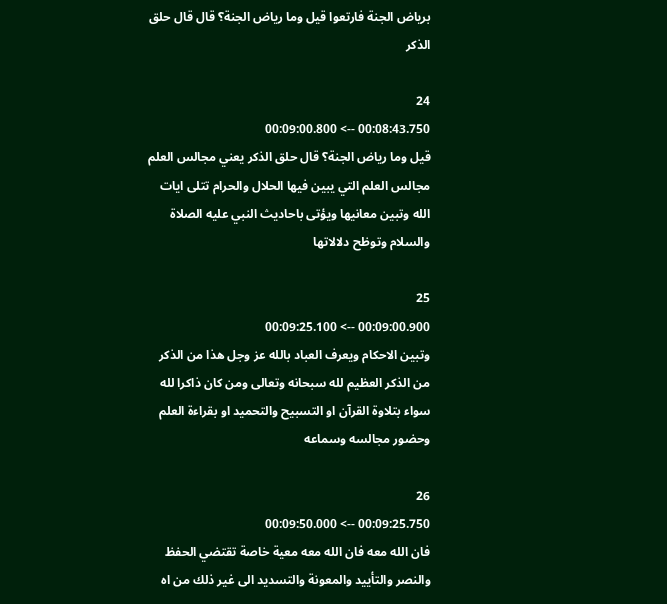برياض الجنة فارتعوا قيل وما رياض الجنة؟ قال قال حلق الذكر

24
00:08:43.750 --> 00:09:00.800
قيل وما رياض الجنة؟ قال حلق الذكر يعني مجالس العلم مجالس العلم التي يبين فيها الحلال والحرام تتلى ايات الله وتبين معانيها ويؤتى باحاديث النبي عليه الصلاة والسلام وتوظح دلالاتها

25
00:09:00.900 --> 00:09:25.100
وتبين الاحكام ويعرف العباد بالله عز وجل هذا من الذكر من الذكر العظيم لله سبحانه وتعالى ومن كان ذاكرا لله سواء بتلاوة القرآن او التسبيح والتحميد او بقراءة العلم وحضور مجالسه وسماعه

26
00:09:25.750 --> 00:09:50.000
فان الله معه فان الله معه معية خاصة تقتضي الحفظ والنصر والتأييد والمعونة والتسديد الى غير ذلك من اه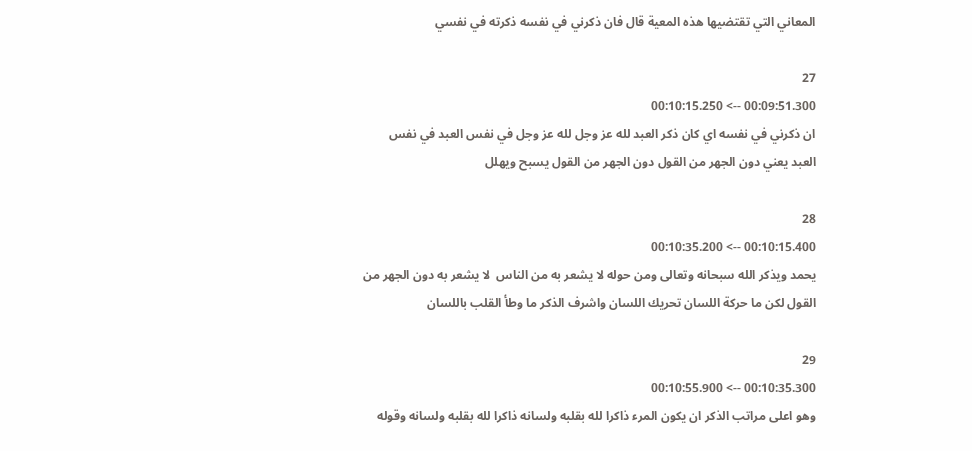المعاني التي تقتضيها هذه المعية قال فان ذكرني في نفسه ذكرته في نفسي

27
00:09:51.300 --> 00:10:15.250
ان ذكرني في نفسه اي كان ذكر العبد لله عز وجل لله عز وجل في نفس العبد في نفس العبد يعني دون الجهر من القول دون الجهر من القول يسبح ويهلل

28
00:10:15.400 --> 00:10:35.200
يحمد ويذكر الله سبحانه وتعالى ومن حوله لا يشعر به من الناس  لا يشعر به دون الجهر من القول لكن ما حركة اللسان تحريك اللسان واشرف الذكر ما وطأ القلب باللسان

29
00:10:35.300 --> 00:10:55.900
وهو اعلى مراتب الذكر ان يكون المرء ذاكرا لله بقلبه ولسانه ذاكرا لله بقلبه ولسانه وقوله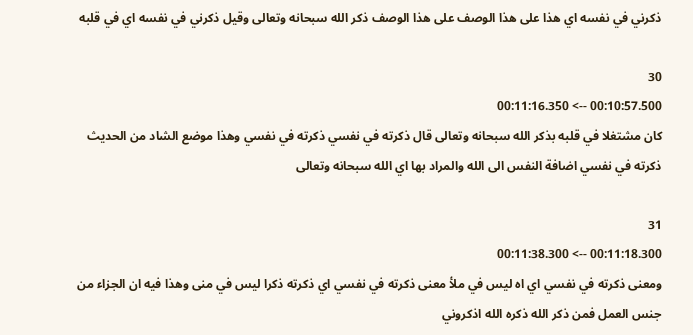ذكرني في نفسه اي هذا على هذا الوصف على هذا الوصف ذكر الله سبحانه وتعالى وقيل ذكرني في نفسه اي في قلبه

30
00:10:57.500 --> 00:11:16.350
كان مشتغلا في قلبه بذكر الله سبحانه وتعالى قال ذكرته في نفسي ذكرته في نفسي وهذا موضع الشاد من الحديث ذكرته في نفسي اضافة النفس الى الله والمراد بها اي الله سبحانه وتعالى

31
00:11:18.300 --> 00:11:38.300
ومعنى ذكرته في نفسي اي اه ليس في ملأ معنى ذكرته في نفسي اي ذكرته ذكرا ليس في منى وهذا فيه ان الجزاء من جنس العمل فمن ذكر الله ذكره الله اذكروني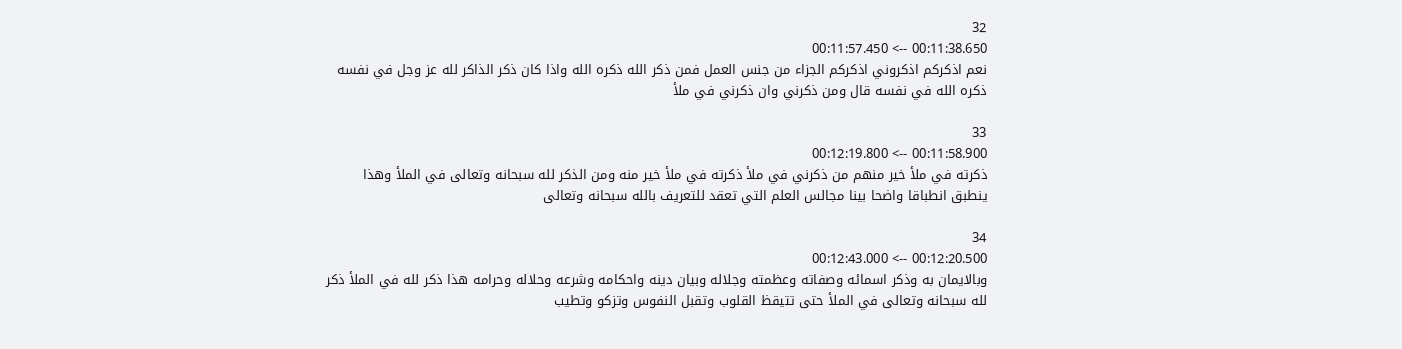32
00:11:38.650 --> 00:11:57.450
نعم اذكركم اذكروني اذكركم الجزاء من جنس العمل فمن ذكر الله ذكره الله واذا كان ذكر الذاكر لله عز وجل في نفسه ذكره الله في نفسه قال ومن ذكرني وان ذكرني في ملأ

33
00:11:58.900 --> 00:12:19.800
ذكرته في ملأ خير منهم من ذكرني في ملأ ذكرته في ملأ خير منه ومن الذكر لله سبحانه وتعالى في الملأ وهذا ينطبق انطباقا واضحا بينا مجالس العلم التي تعقد للتعريف بالله سبحانه وتعالى

34
00:12:20.500 --> 00:12:43.000
وبالايمان به وذكر اسمائه وصفاته وعظمته وجلاله وبيان دينه واحكامه وشرعه وحلاله وحرامه هذا ذكر لله في الملأ ذكر لله سبحانه وتعالى في الملأ حتى تتيقظ القلوب وتقبل النفوس وتزكو وتطيب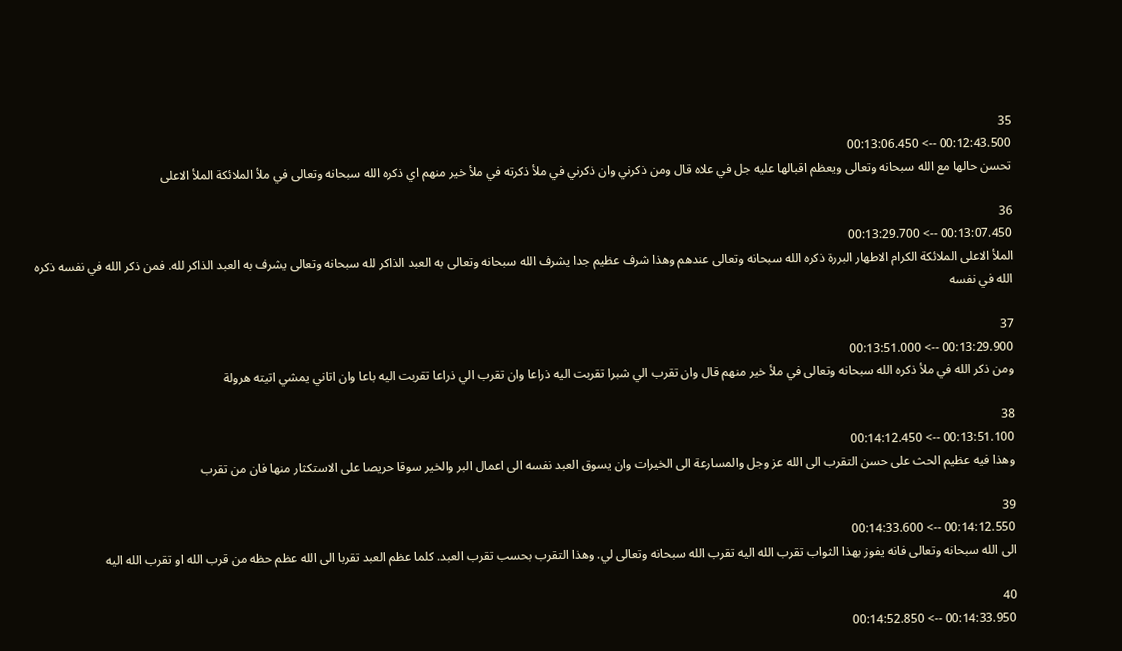35
00:12:43.500 --> 00:13:06.450
تحسن حالها مع الله سبحانه وتعالى ويعظم اقبالها عليه جل في علاه قال ومن ذكرني وان ذكرني في ملأ ذكرته في ملأ خير منهم اي ذكره الله سبحانه وتعالى في ملأ الملائكة الملأ الاعلى

36
00:13:07.450 --> 00:13:29.700
الملأ الاعلى الملائكة الكرام الاطهار البررة ذكره الله سبحانه وتعالى عندهم وهذا شرف عظيم جدا يشرف الله سبحانه وتعالى به العبد الذاكر لله سبحانه وتعالى يشرف به العبد الذاكر لله. فمن ذكر الله في نفسه ذكره الله في نفسه

37
00:13:29.900 --> 00:13:51.000
ومن ذكر الله في ملأ ذكره الله سبحانه وتعالى في ملأ خير منهم قال وان تقرب الي شبرا تقربت اليه ذراعا وان تقرب الي ذراعا تقربت اليه باعا وان اتاني يمشي اتيته هرولة

38
00:13:51.100 --> 00:14:12.450
وهذا فيه عظيم الحث على حسن التقرب الى الله عز وجل والمسارعة الى الخيرات وان يسوق العبد نفسه الى اعمال البر والخير سوقا حريصا على الاستكثار منها فان من تقرب

39
00:14:12.550 --> 00:14:33.600
الى الله سبحانه وتعالى فانه يفوز بهذا الثواب تقرب الله اليه تقرب الله سبحانه وتعالى لي. وهذا التقرب بحسب تقرب العبد. كلما عظم العبد تقربا الى الله عظم حظه من قرب الله او تقرب الله اليه

40
00:14:33.950 --> 00:14:52.850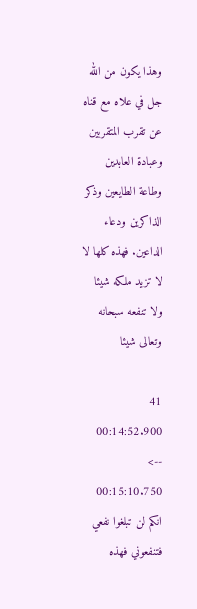وهذا يكون من الله جل في علاه مع قناه عن تقرب المتقربين وعبادة العابدين وطاعة الطايعين وذكر الذاكرين ودعاء الداعين. فهذه كلها لا لا تزيد ملكه شيئا ولا تنفعه سبحانه وتعالى شيئا

41
00:14:52.900 --> 00:15:10.750
انكم لن تبلغوا نفعي فتنفعوني فهذه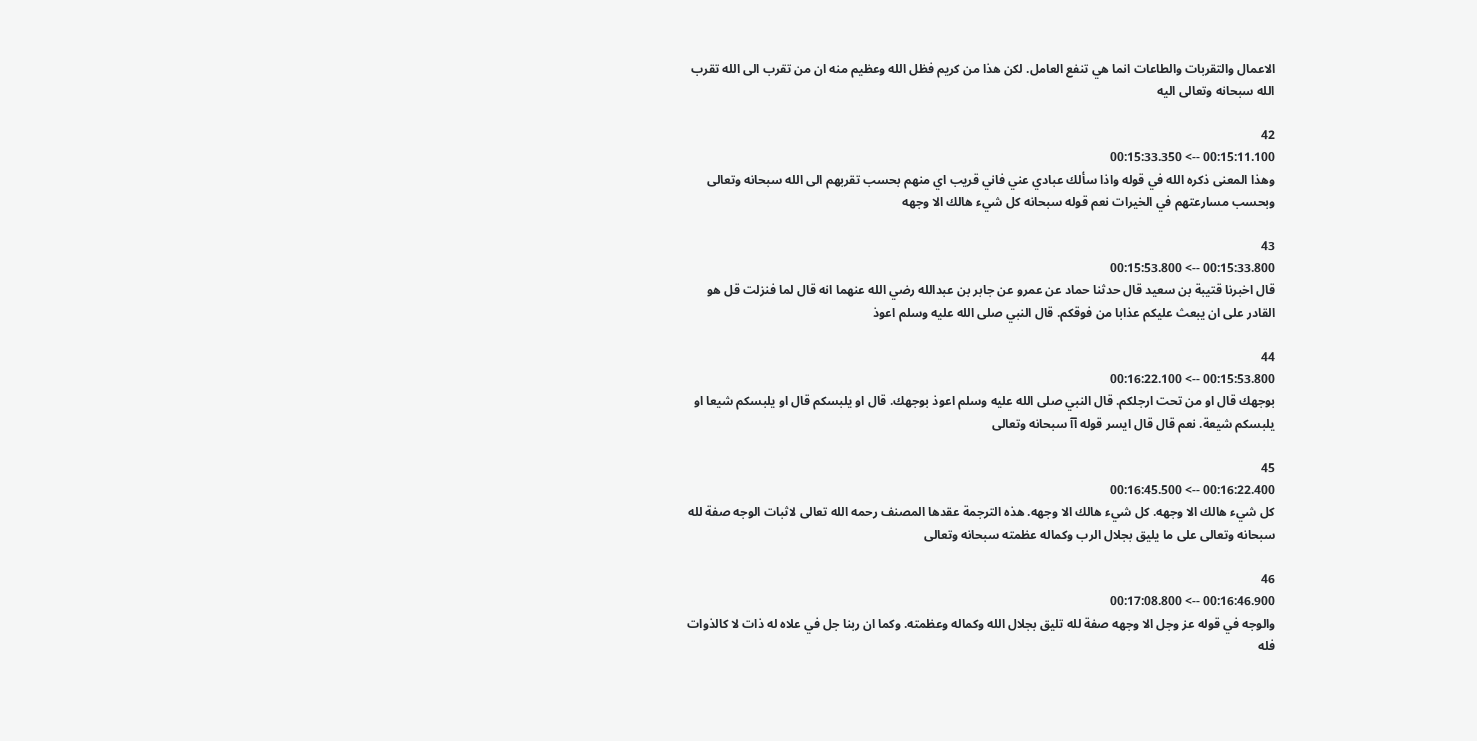الاعمال والتقربات والطاعات انما هي تنفع العامل. لكن هذا من كريم فظل الله وعظيم منه ان من تقرب الى الله تقرب الله سبحانه وتعالى اليه

42
00:15:11.100 --> 00:15:33.350
وهذا المعنى ذكره الله في قوله واذا سألك عبادي عني فاني قريب اي منهم بحسب تقربهم الى الله سبحانه وتعالى وبحسب مسارعتهم في الخيرات نعم قوله سبحانه كل شيء هالك الا وجهه

43
00:15:33.800 --> 00:15:53.800
قال اخبرنا قتيبة بن سعيد قال حدثنا حماد عن عمرو عن جابر بن عبدالله رضي الله عنهما انه قال لما فنزلت قل هو القادر على ان يبعث عليكم عذابا من فوقكم. قال النبي صلى الله عليه وسلم اعوذ

44
00:15:53.800 --> 00:16:22.100
بوجهك قال او من تحت ارجلكم. قال النبي صلى الله عليه وسلم اعوذ بوجهك. قال او يلبسكم قال او يلبسكم شيعا او يلبسكم شيعة. نعم قال قال ايسر قوله آآ سبحانه وتعالى

45
00:16:22.400 --> 00:16:45.500
كل شيء هالك الا وجهه. كل شيء هالك الا وجهه. هذه الترجمة عقدها المصنف رحمه الله تعالى لاثبات الوجه صفة لله سبحانه وتعالى على ما يليق بجلال الرب وكماله عظمته سبحانه وتعالى

46
00:16:46.900 --> 00:17:08.800
والوجه في قوله عز وجل الا وجهه صفة لله تليق بجلال الله وكماله وعظمته. وكما ان ربنا جل في علاه له ذات لا كالذوات فله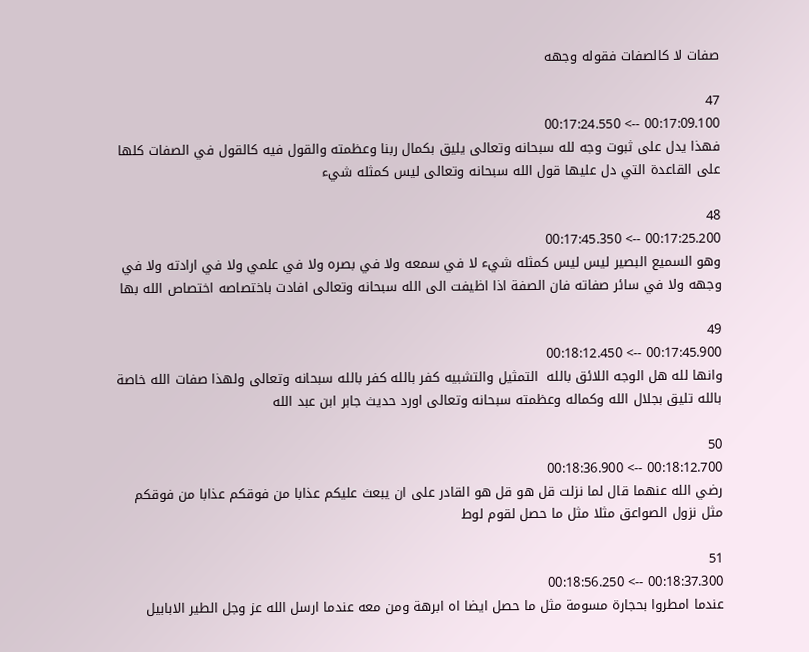صفات لا كالصفات فقوله وجهه

47
00:17:09.100 --> 00:17:24.550
فهذا يدل على ثبوت وجه لله سبحانه وتعالى يليق بكمال ربنا وعظمته والقول فيه كالقول في الصفات كلها على القاعدة التي دل عليها قول الله سبحانه وتعالى ليس كمثله شيء

48
00:17:25.200 --> 00:17:45.350
وهو السميع البصير ليس ليس كمثله شيء لا في سمعه ولا في بصره ولا في علمي ولا في ارادته ولا في وجهه ولا في سائر صفاته فان الصفة اذا اظيفت الى الله سبحانه وتعالى افادت باختصاصه اختصاص الله بها

49
00:17:45.900 --> 00:18:12.450
وانها لله هل الوجه اللائق بالله  التمثيل والتشبيه كفر بالله كفر بالله سبحانه وتعالى ولهذا صفات الله خاصة بالله تليق بجلال الله وكماله وعظمته سبحانه وتعالى اورد حديث جابر ابن عبد الله

50
00:18:12.700 --> 00:18:36.900
رضي الله عنهما قال لما نزلت قل هو قل هو القادر على ان يبعث عليكم عذابا من فوقكم عذابا من فوقكم مثل نزول الصواعق مثلا مثل ما حصل لقوم لوط

51
00:18:37.300 --> 00:18:56.250
عندما امطروا بحجارة مسومة مثل ما حصل ايضا اه ابرهة ومن معه عندما ارسل الله عز وجل الطير الابابيل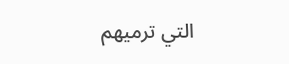التي ترميهم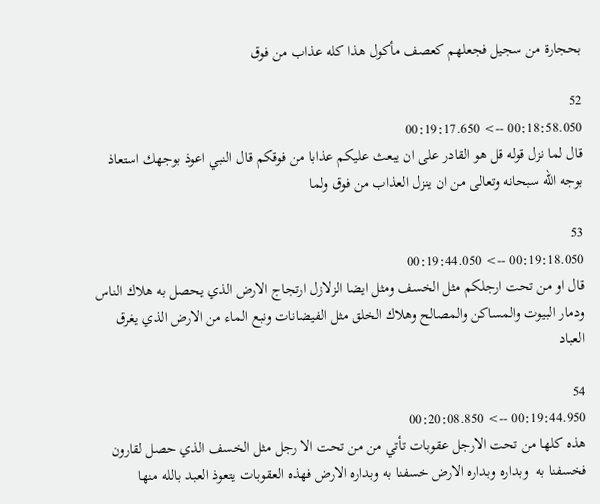بحجارة من سجيل فجعلهم كعصف مأكول هذا كله عذاب من فوق

52
00:18:58.050 --> 00:19:17.650
قال لما نزل قوله قل هو القادر على ان يبعث عليكم عذابا من فوقكم قال النبي اعوذ بوجهك استعاذ بوجه الله سبحانه وتعالى من ان ينزل العذاب من فوق ولما

53
00:19:18.050 --> 00:19:44.050
قال او من تحت ارجلكم مثل الخسف ومثل ايضا الزلازل ارتجاج الارض الذي يحصل به هلاك الناس ودمار البيوت والمساكن والمصالح وهلاك الخلق مثل الفيضانات ونبع الماء من الارض الذي يغرق العباد

54
00:19:44.950 --> 00:20:08.850
هذه كلها من تحت الارجل عقوبات تأتي من من تحت الا رجل مثل الخسف الذي حصل لقارون فخسفنا به  وبداره وبداره الارض خسفنا به وبداره الارض فهذه العقوبات يتعوذ العبد بالله منها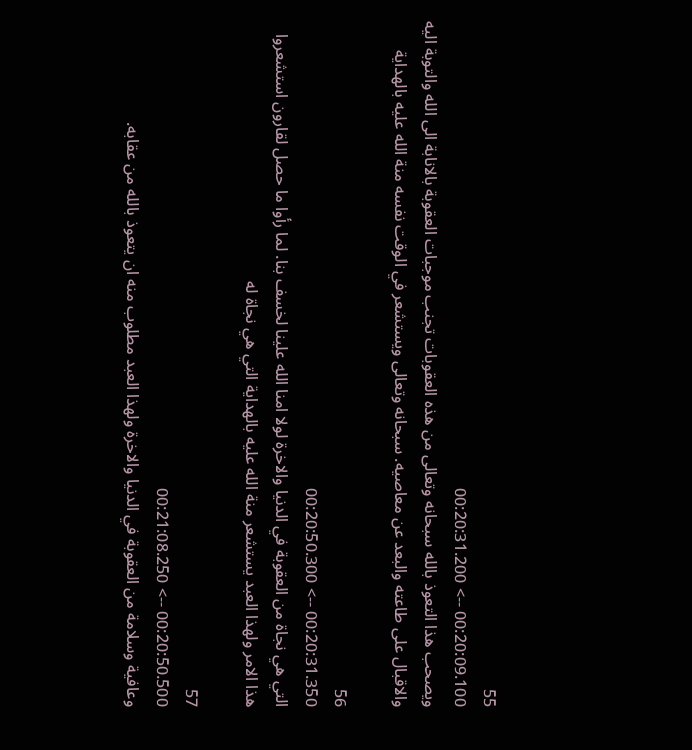55
00:20:09.100 --> 00:20:31.200
ويصحب هذا التعوذ بالله سبحانه وتعالى من هذه العقوبات تجنب موجبات العقوبة بالانابة الى الله والتوبة اليه والاقبال على طاعته والبعد عن معاصيه. سبحانه وتعالى ويستشعر في الوقت نفسه منة الله عليه بالهداية

56
00:20:31.350 --> 00:20:50.300
التي هي نجاة من العقوبة في الدنيا والاخرة لولا امنا الله علينا لخسف بنا. لما رأوا ما حصل لقارون استشعروا هذا الامر ولهذا العبد يستشعر منة الله عليه بالهداية التي هي نجاة له

57
00:20:50.500 --> 00:21:08.250
وعافية وسلامة من العقوبة في الدنيا والاخرة ولهذا العبد مطلوب منه ان يتعوذ بالله من عقابه.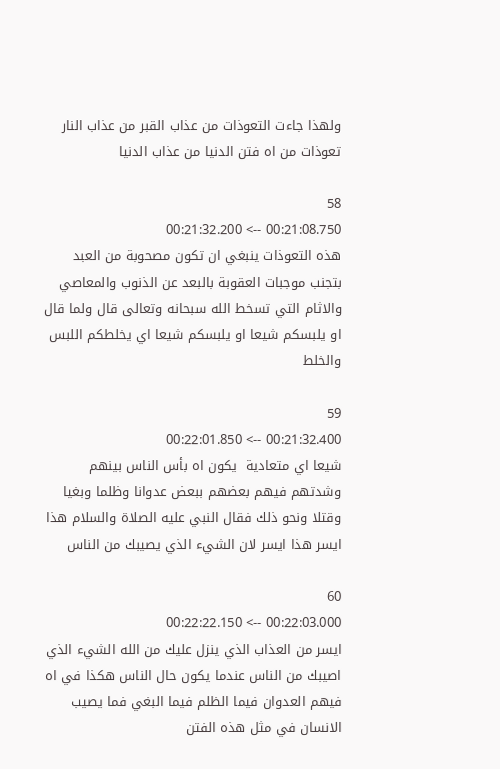ولهذا جاءت التعوذات من عذاب القبر من عذاب النار تعوذات من اه فتن الدنيا من عذاب الدنيا

58
00:21:08.750 --> 00:21:32.200
هذه التعوذات ينبغي ان تكون مصحوبة من العبد بتجنب موجبات العقوبة بالبعد عن الذنوب والمعاصي والاثام التي تسخط الله سبحانه وتعالى قال ولما قال او يلبسكم شيعا او يلبسكم شيعا اي يخلطكم اللبس والخلط

59
00:21:32.400 --> 00:22:01.850
شيعا اي متعادية  يكون اه بأس الناس بينهم وشدتهم فيهم بعضهم ببعض عدوانا وظلما وبغيا وقتلا ونحو ذلك فقال النبي عليه الصلاة والسلام هذا ايسر هذا ايسر لان الشيء الذي يصيبك من الناس

60
00:22:03.000 --> 00:22:22.150
ايسر من العذاب الذي ينزل عليك من الله الشيء الذي اصيبك من الناس عندما يكون حال الناس هكذا في اه فيهم العدوان فيما الظلم فيما البغي فما يصيب الانسان في مثل هذه الفتن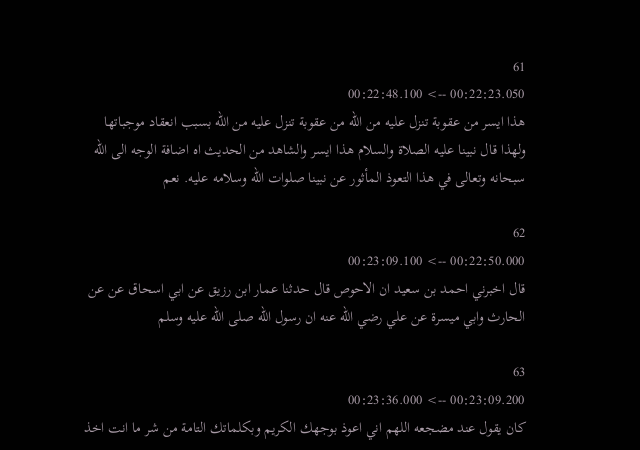61
00:22:23.050 --> 00:22:48.100
هذا ايسر من عقوبة تنزل عليه من الله من عقوبة تنزل عليه من الله بسبب انعقاد موجباتها ولهذا قال نبينا عليه الصلاة والسلام هذا ايسر والشاهد من الحديث اه اضافة الوجه الى الله سبحانه وتعالى في هذا التعوذ المأثور عن نبينا صلوات الله وسلامه عليه. نعم

62
00:22:50.000 --> 00:23:09.100
قال اخبرني احمد بن سعيد ان الاحوص قال حدثنا عمار ابن رزيق عن ابي اسحاق عن عن الحارث وابي ميسرة عن علي رضي الله عنه ان رسول الله صلى الله عليه وسلم

63
00:23:09.200 --> 00:23:36.000
كان يقول عند مضجعه اللهم اني اعوذ بوجهك الكريم وبكلماتك التامة من شر ما انت اخذ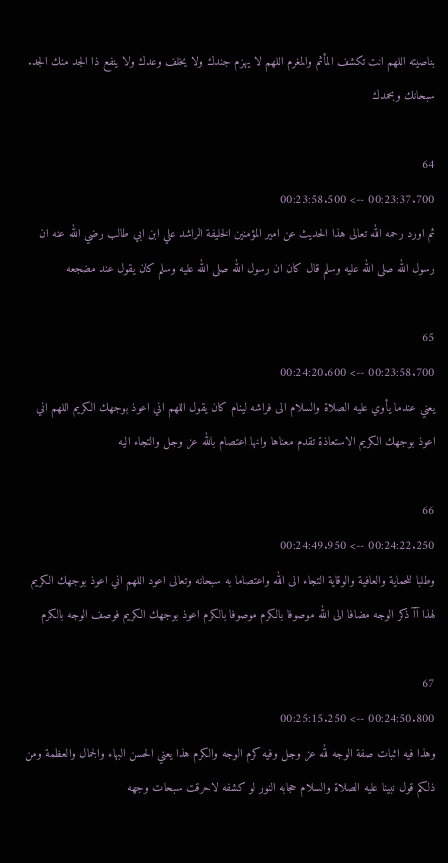بناصيته اللهم انت تكشف المأثم والمغرم اللهم لا يهزم جندك ولا يخلف وعدك ولا ينفع ذا الجد منك الجد. سبحانك وبحمدك

64
00:23:37.700 --> 00:23:58.500
ثم اورد رحمه الله تعالى هذا الحديث عن امير المؤمنين الخليفة الراشد علي ابن ابي طالب رضي الله عنه ان رسول الله صلى الله عليه وسلم قال كان ان رسول الله صلى الله عليه وسلم كان يقول عند مضجعه

65
00:23:58.700 --> 00:24:20.600
يعني عندما يأوي عليه الصلاة والسلام الى فراشه لينام كان يقول اللهم اني اعوذ بوجهك الكريم اللهم اني اعوذ بوجهك الكريم الاستعاذة تقدم معناها وانها اعتصام بالله عز وجل والتجاء اليه

66
00:24:22.250 --> 00:24:49.950
وطلبا للحماية والعافية والوقاية التجاء الى الله واعتصاما به سبحانه وتعالى اعود اللهم اني اعوذ بوجهك الكريم لهذا آآ ذكر الوجه مضافا الى الله موصوفا بالكرم موصوفا بالكرم اعوذ بوجهك الكريم فوصف الوجه بالكرم

67
00:24:50.800 --> 00:25:15.250
وهذا فيه اثبات صفة الوجه لله عز وجل وفيه كرم الوجه والكرم هذا يعني الحسن البهاء والجمال والعظمة ومن ذلكم قول نبينا عليه الصلاة والسلام حجابه النور لو كشفه لاحرقت سبحات وجهه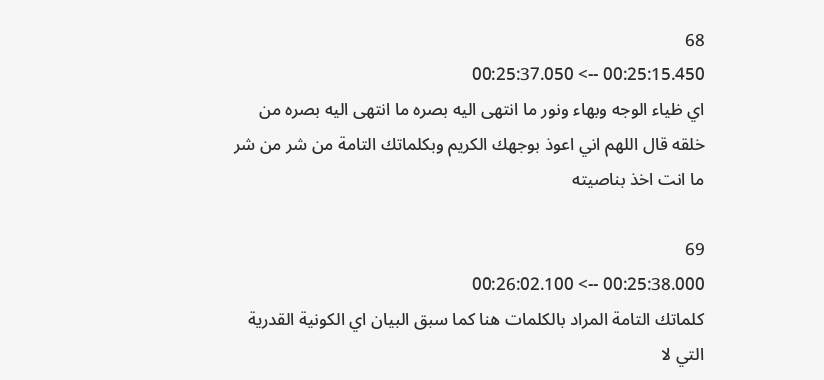68
00:25:15.450 --> 00:25:37.050
اي ظياء الوجه وبهاء ونور ما انتهى اليه بصره ما انتهى اليه بصره من خلقه قال اللهم اني اعوذ بوجهك الكريم وبكلماتك التامة من شر من شر ما انت اخذ بناصيته

69
00:25:38.000 --> 00:26:02.100
كلماتك التامة المراد بالكلمات هنا كما سبق البيان اي الكونية القدرية التي لا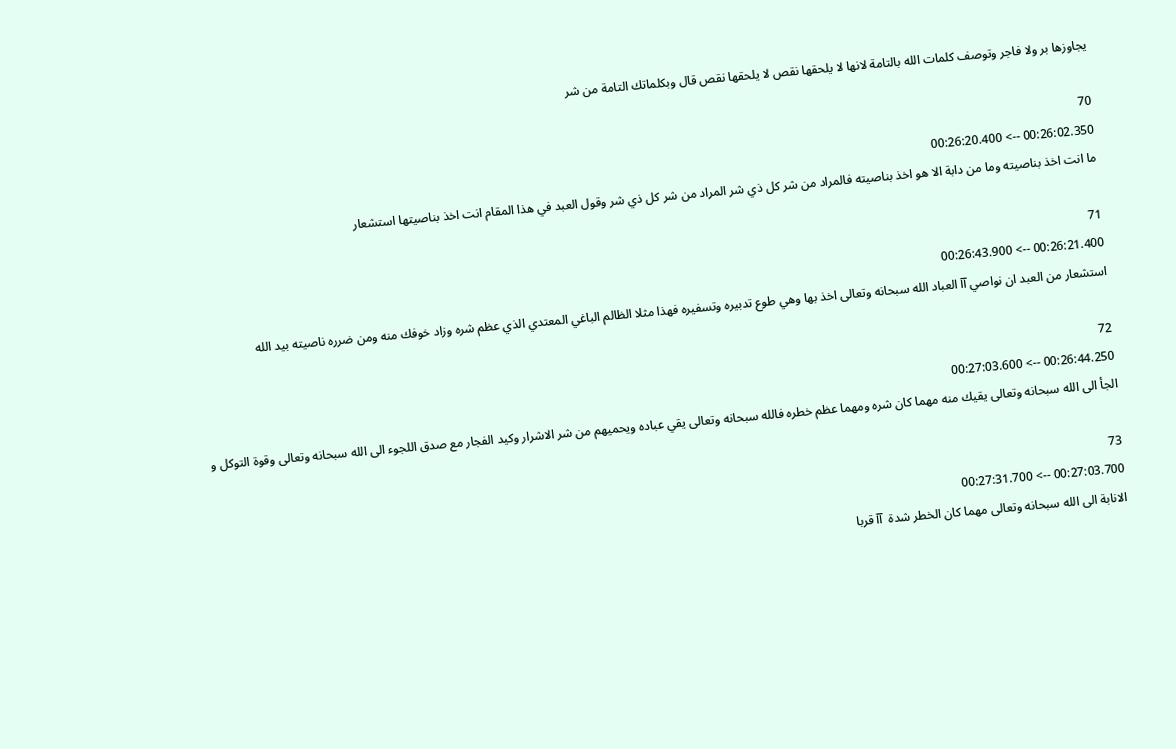يجاوزها بر ولا فاجر وتوصف كلمات الله بالتامة لانها لا يلحقها نقص لا يلحقها نقص قال وبكلماتك التامة من شر

70
00:26:02.350 --> 00:26:20.400
ما انت اخذ بناصيته وما من دابة الا هو اخذ بناصيته فالمراد من شر كل ذي شر المراد من شر كل ذي شر وقول العبد في هذا المقام انت اخذ بناصيتها استشعار

71
00:26:21.400 --> 00:26:43.900
استشعار من العبد ان نواصي آآ العباد الله سبحانه وتعالى اخذ بها وهي طوع تدبيره وتسفيره فهذا مثلا الظالم الباغي المعتدي الذي عظم شره وزاد خوفك منه ومن ضرره ناصيته بيد الله

72
00:26:44.250 --> 00:27:03.600
الجأ الى الله سبحانه وتعالى يقيك منه مهما كان شره ومهما عظم خطره فالله سبحانه وتعالى يقي عباده ويحميهم من شر الاشرار وكيد الفجار مع صدق اللجوء الى الله سبحانه وتعالى وقوة التوكل و

73
00:27:03.700 --> 00:27:31.700
الانابة الى الله سبحانه وتعالى مهما كان الخطر شدة  آآ قربا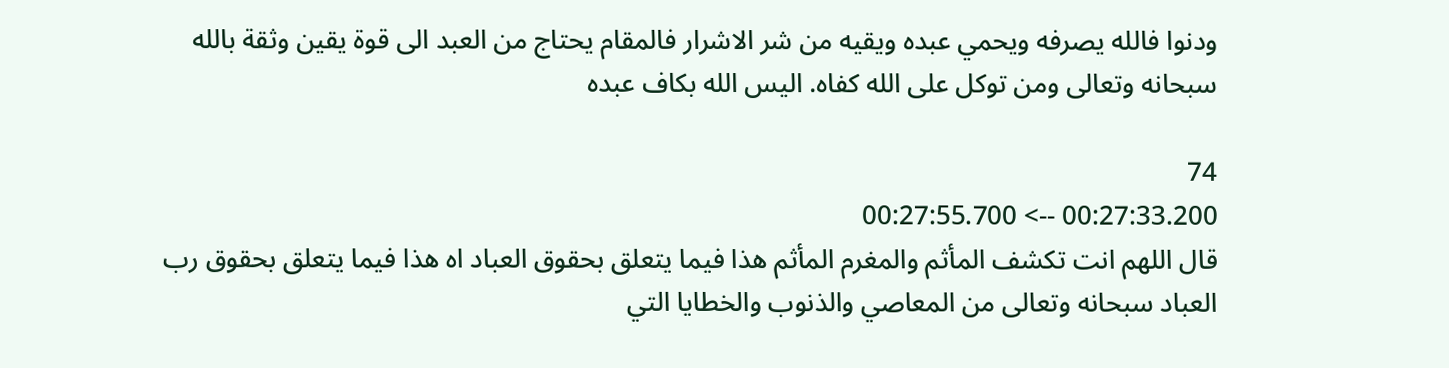ودنوا فالله يصرفه ويحمي عبده ويقيه من شر الاشرار فالمقام يحتاج من العبد الى قوة يقين وثقة بالله سبحانه وتعالى ومن توكل على الله كفاه. اليس الله بكاف عبده

74
00:27:33.200 --> 00:27:55.700
قال اللهم انت تكشف المأثم والمغرم المأثم هذا فيما يتعلق بحقوق العباد اه هذا فيما يتعلق بحقوق رب العباد سبحانه وتعالى من المعاصي والذنوب والخطايا التي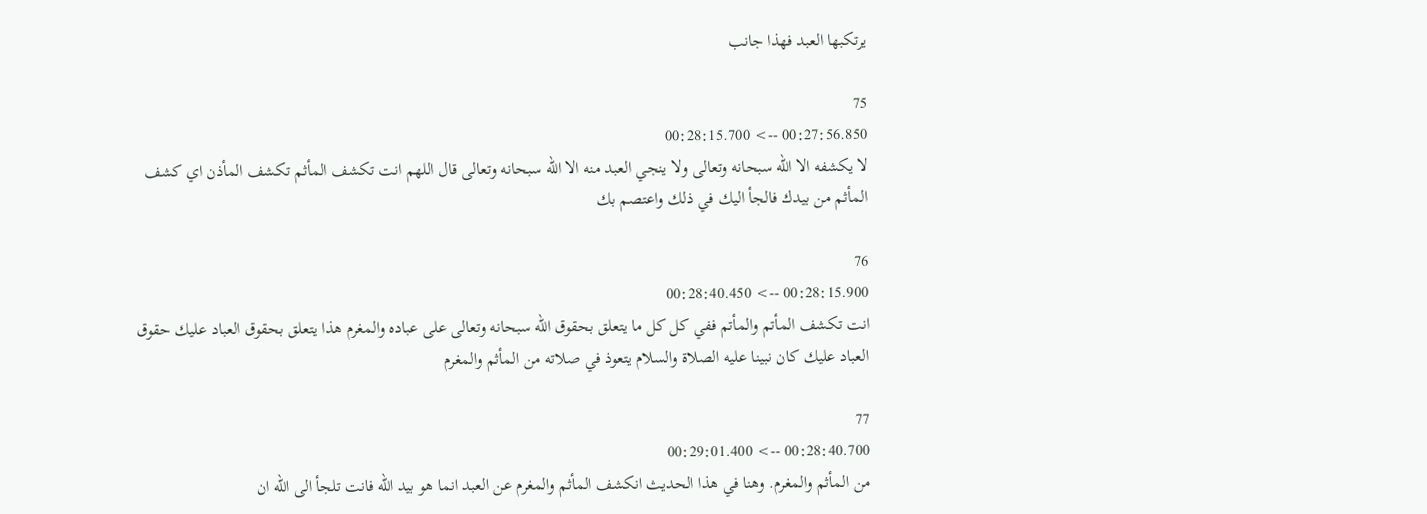يرتكبها العبد فهذا جانب

75
00:27:56.850 --> 00:28:15.700
لا يكشفه الا الله سبحانه وتعالى ولا ينجي العبد منه الا الله سبحانه وتعالى قال اللهم انت تكشف المأثم تكشف المأذن اي كشف المأثم من بيدك فالجأ اليك في ذلك واعتصم بك

76
00:28:15.900 --> 00:28:40.450
انت تكشف المأتم والمأتم ففي كل كل ما يتعلق بحقوق الله سبحانه وتعالى على عباده والمغرم هذا يتعلق بحقوق العباد عليك حقوق العباد عليك كان نبينا عليه الصلاة والسلام يتعوذ في صلاته من المأثم والمغرم

77
00:28:40.700 --> 00:29:01.400
من المأثم والمغرم. وهنا في هذا الحديث انكشف المأثم والمغرم عن العبد انما هو بيد الله فانت تلجأ الى الله ان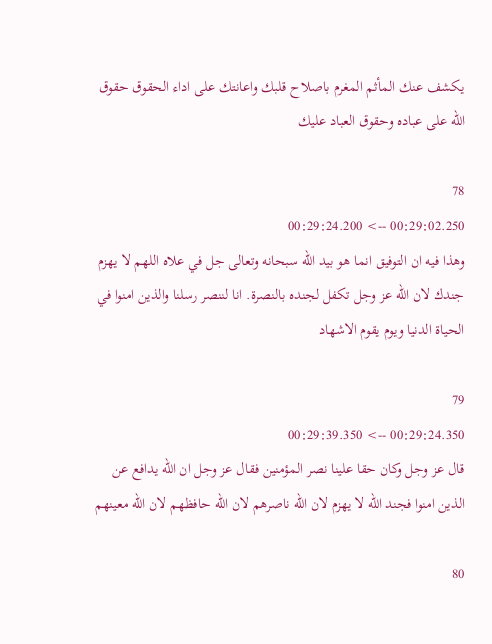يكشف عنك المأثم المغرم باصلاح قلبك واعانتك على اداء الحقوق حقوق الله على عباده وحقوق العباد عليك

78
00:29:02.250 --> 00:29:24.200
وهذا فيه ان التوفيق انما هو بيد الله سبحانه وتعالى جل في علاه اللهم لا يهزم جندك لان الله عز وجل تكفل لجنده بالنصرة. انا لننصر رسلنا والذين امنوا في الحياة الدنيا ويوم يقوم الاشهاد

79
00:29:24.350 --> 00:29:39.350
قال عز وجل وكان حقا علينا نصر المؤمنين فقال عز وجل ان الله يدافع عن الذين امنوا فجند الله لا يهزم لان الله ناصرهم لان الله حافظهم لان الله معينهم

80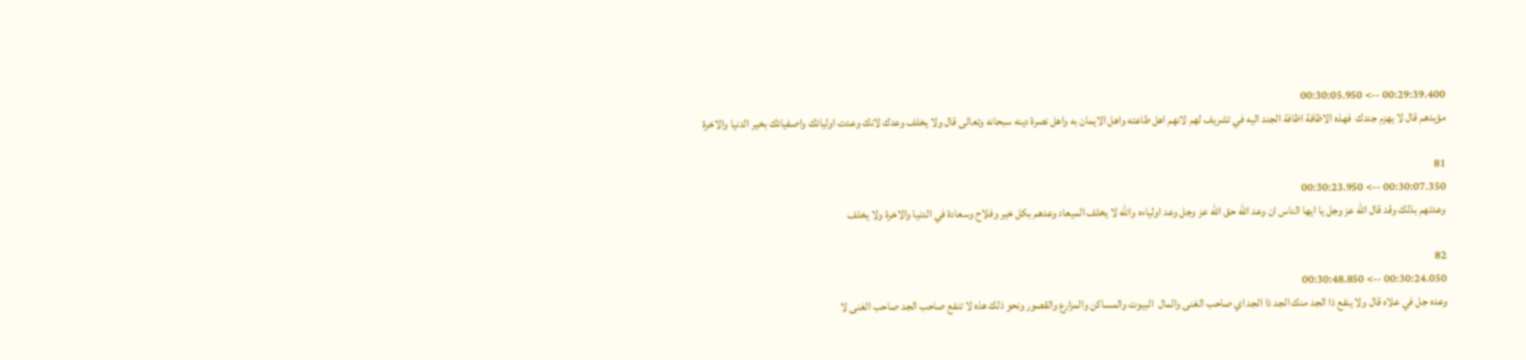00:29:39.400 --> 00:30:05.950
مؤيدهم قال لا يهزم جندك  فهذه الاظافة اظافة الجند اليه في تشريف لهم لانهم اهل طاعته واهل الايمان به واهل نصرة دينه سبحانه وتعالى قال ولا يخلف وعدك لانك وعدت اوليائك واصفيائك بخير الدنيا والاخرة

81
00:30:07.350 --> 00:30:23.950
وعدتهم بذلك وقد قال الله عز وجل يا ايها الناس ان وعد الله حق الله عز وجل وعد اولياءه والله لا يخلف الميعاد وعدهم بكل خير وفلاح وسعادة في الدنيا والاخرة ولا يخلف

82
00:30:24.050 --> 00:30:48.850
وعده جل في علاه قال ولا ينفع ذا الجد منك الجد ذا الجد اي صاحب الغنى والمال  البيوت والمساكن والمزارع والقصور ونحو ذلك هذه لا تنفع صاحب الجد صاحب الغنى لا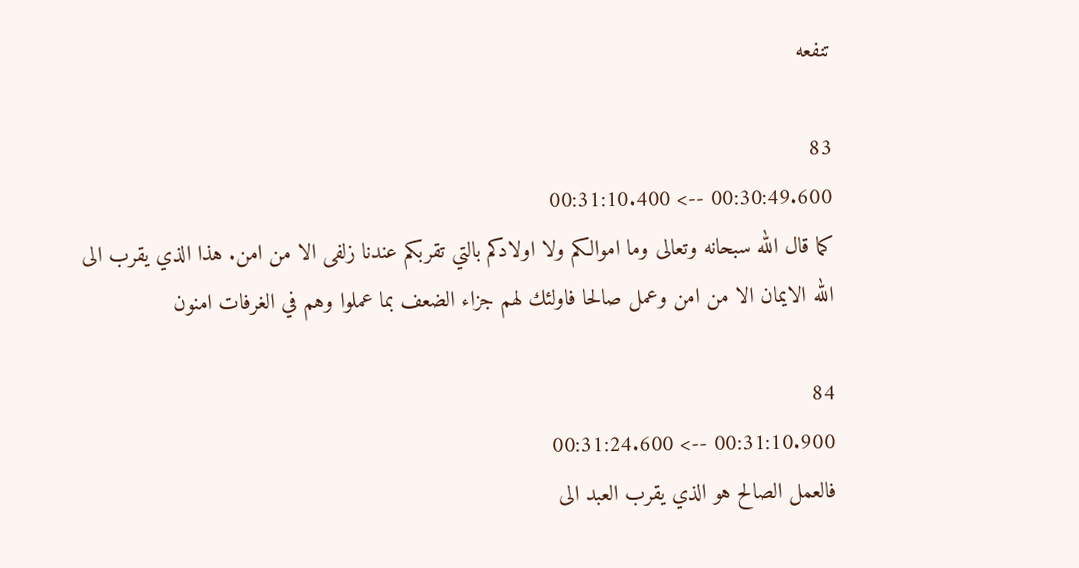تنفعه

83
00:30:49.600 --> 00:31:10.400
كما قال الله سبحانه وتعالى وما اموالكم ولا اولادكم بالتي تقربكم عندنا زلفى الا من امن. هذا الذي يقرب الى الله الايمان الا من امن وعمل صالحا فاولئك لهم جزاء الضعف بما عملوا وهم في الغرفات امنون

84
00:31:10.900 --> 00:31:24.600
فالعمل الصالح هو الذي يقرب العبد الى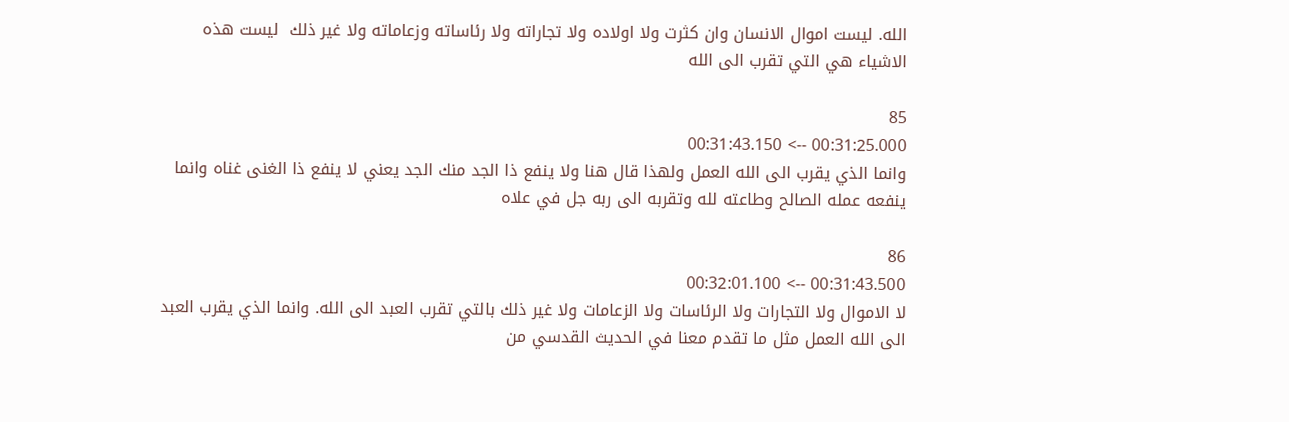الله. ليست اموال الانسان وان كثرت ولا اولاده ولا تجاراته ولا رئاساته وزعاماته ولا غير ذلك  ليست هذه الاشياء هي التي تقرب الى الله

85
00:31:25.000 --> 00:31:43.150
وانما الذي يقرب الى الله العمل ولهذا قال هنا ولا ينفع ذا الجد منك الجد يعني لا ينفع ذا الغنى غناه وانما ينفعه عمله الصالح وطاعته لله وتقربه الى ربه جل في علاه

86
00:31:43.500 --> 00:32:01.100
لا الاموال ولا التجارات ولا الرئاسات ولا الزعامات ولا غير ذلك بالتي تقرب العبد الى الله. وانما الذي يقرب العبد الى الله العمل مثل ما تقدم معنا في الحديث القدسي من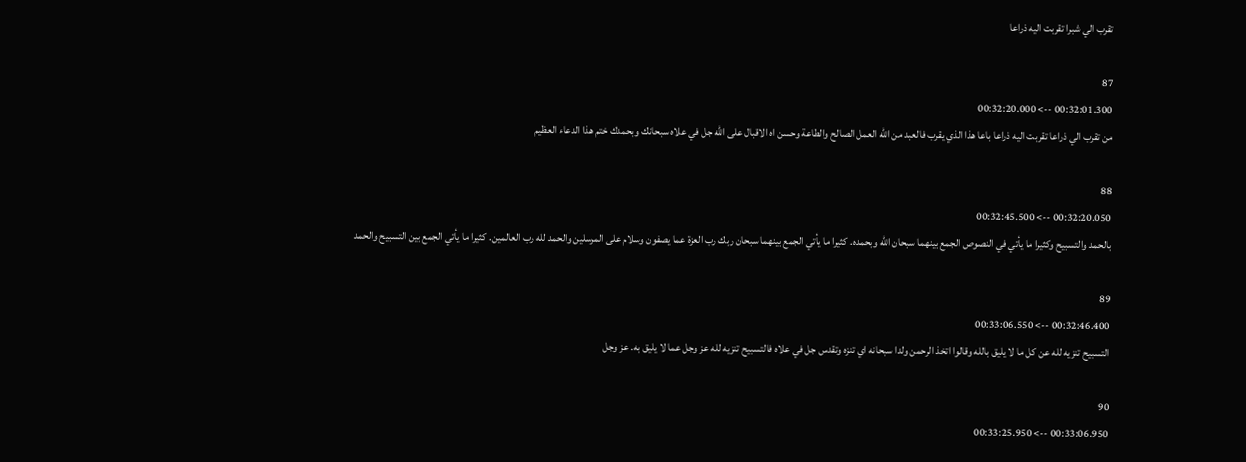تقرب الي شبرا تقربت اليه ذراعا

87
00:32:01.300 --> 00:32:20.000
من تقرب الي ذراعا تقربت اليه ذراعا باعا هذا الذي يقرب فالعبد من الله العمل الصالح والطاعة وحسن اه الاقبال على الله جل في علاه سبحانك وبحمدك ختم هذا الدعاء العظيم

88
00:32:20.050 --> 00:32:45.500
بالحمد والتسبيح وكثيرا ما يأتي في النصوص الجمع بينهما سبحان الله وبحمده. كثيرا ما يأتي الجمع بينهما سبحان ربك رب العزة عما يصفون وسلام على المرسلين والحمد لله رب العالمين. كثيرا ما يأتي الجمع بين التسبيح والحمد

89
00:32:46.400 --> 00:33:06.550
التسبيح تنزيه لله عن كل ما لا يليق بالله وقالوا اتخذ الرحمن ولدا سبحانه اي تنزه وتقدس جل في علاه فالتسبيح تنزيه لله عز وجل عما لا يليق به. عز وجل

90
00:33:06.950 --> 00:33:25.950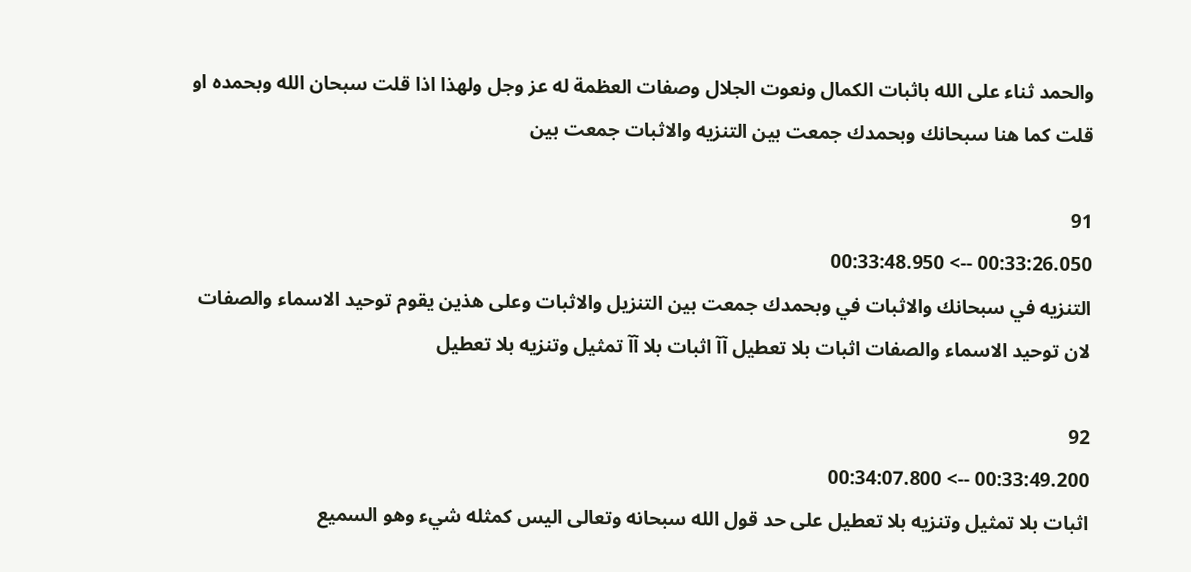والحمد ثناء على الله باثبات الكمال ونعوت الجلال وصفات العظمة له عز وجل ولهذا اذا قلت سبحان الله وبحمده او قلت كما هنا سبحانك وبحمدك جمعت بين التنزيه والاثبات جمعت بين

91
00:33:26.050 --> 00:33:48.950
التنزيه في سبحانك والاثبات في وبحمدك جمعت بين التنزيل والاثبات وعلى هذين يقوم توحيد الاسماء والصفات لان توحيد الاسماء والصفات اثبات بلا تعطيل آآ اثبات بلا آآ تمثيل وتنزيه بلا تعطيل

92
00:33:49.200 --> 00:34:07.800
اثبات بلا تمثيل وتنزيه بلا تعطيل على حد قول الله سبحانه وتعالى اليس كمثله شيء وهو السميع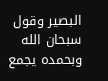البصير وقول سبحان الله وبحمده يجمع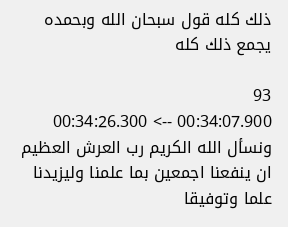ذلك كله قول سبحان الله وبحمده يجمع ذلك كله

93
00:34:07.900 --> 00:34:26.300
ونسأل الله الكريم رب العرش العظيم ان ينفعنا اجمعين بما علمنا وليزيدنا علما وتوفيقا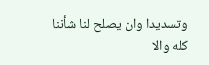وتسديدا وان يصلح لنا شأننا كله والا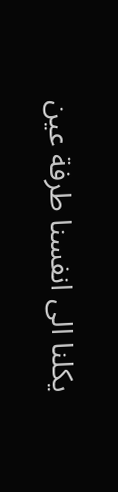يكلنا الى انفسنا طرفة عين